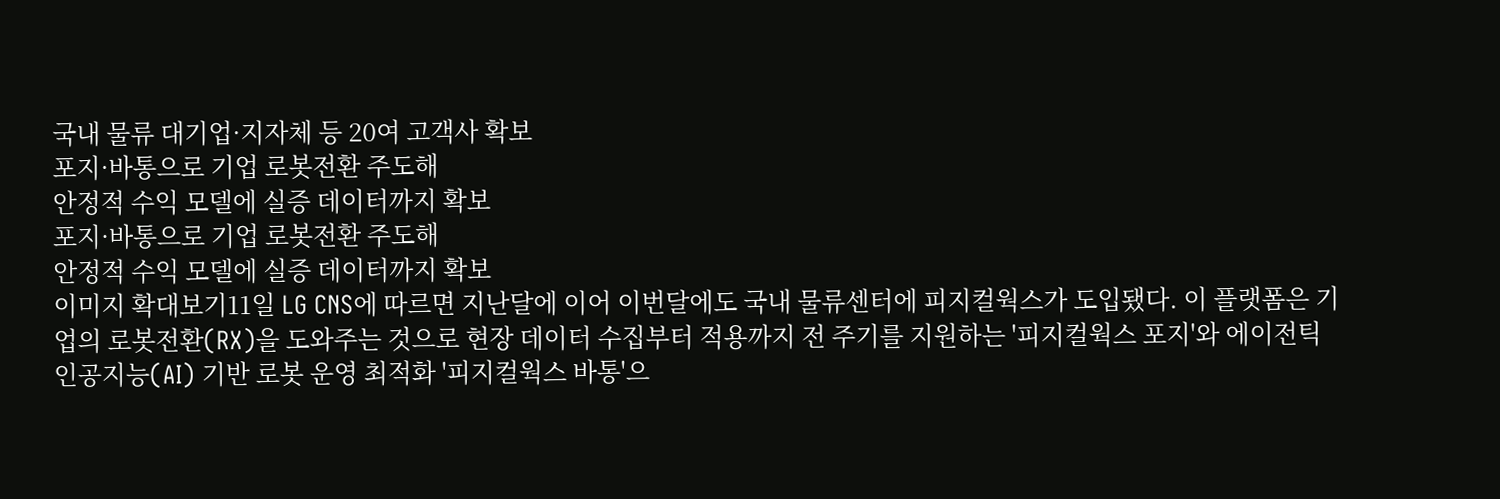국내 물류 대기업·지자체 등 20여 고객사 확보
포지·바통으로 기업 로봇전환 주도해
안정적 수익 모델에 실증 데이터까지 확보
포지·바통으로 기업 로봇전환 주도해
안정적 수익 모델에 실증 데이터까지 확보
이미지 확대보기11일 LG CNS에 따르면 지난달에 이어 이번달에도 국내 물류센터에 피지컬웍스가 도입됐다. 이 플랫폼은 기업의 로봇전환(RX)을 도와주는 것으로 현장 데이터 수집부터 적용까지 전 주기를 지원하는 '피지컬웍스 포지'와 에이전틱 인공지능(AI) 기반 로봇 운영 최적화 '피지컬웍스 바통'으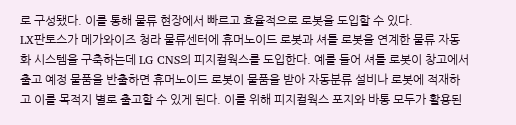로 구성됐다. 이를 통해 물류 현장에서 빠르고 효율적으로 로봇을 도입할 수 있다.
LX판토스가 메가와이즈 청라 물류센터에 휴머노이드 로봇과 셔틀 로봇을 연계한 물류 자동화 시스템을 구축하는데 LG CNS의 피지컬웍스를 도입한다. 예를 들어 셔틀 로봇이 창고에서 출고 예정 물품을 반출하면 휴머노이드 로봇이 물품을 받아 자동분류 설비나 로봇에 적재하고 이를 목적지 별로 출고할 수 있게 된다. 이를 위해 피지컬웍스 포지와 바통 모두가 활용된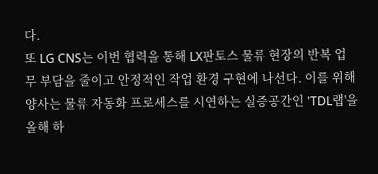다.
또 LG CNS는 이번 협력을 통해 LX판토스 물류 현장의 반복 업무 부담을 줄이고 안정적인 작업 환경 구현에 나선다. 이를 위해 양사는 물류 자동화 프로세스를 시연하는 실증공간인 'TDL랩'을 올해 하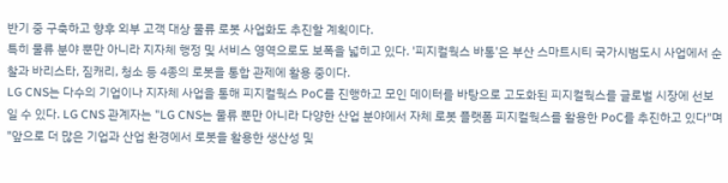반기 중 구축하고 향후 외부 고객 대상 물류 로봇 사업화도 추진할 계획이다.
특히 물류 분야 뿐만 아니라 지자체 행정 및 서비스 영역으로도 보폭을 넓히고 있다. '피지컬웍스 바통'은 부산 스마트시티 국가시범도시 사업에서 순찰과 바리스타, 짐캐리, 청소 등 4종의 로봇을 통합 관제에 활용 중이다.
LG CNS는 다수의 기업이나 지자체 사업을 통해 피지컬웍스 PoC를 진행하고 모인 데이터를 바탕으로 고도화된 피지컬웍스를 글로벌 시장에 선보일 수 있다. LG CNS 관계자는 "LG CNS는 물류 뿐만 아니라 다양한 산업 분야에서 자체 로봇 플랫폼 피지컬웍스를 활용한 PoC를 추진하고 있다"며 "앞으로 더 많은 기업과 산업 환경에서 로봇을 활용한 생산성 및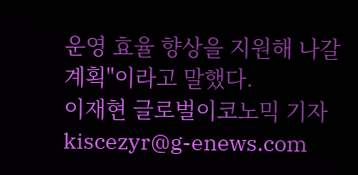운영 효율 향상을 지원해 나갈 계획"이라고 말했다.
이재현 글로벌이코노믹 기자 kiscezyr@g-enews.com